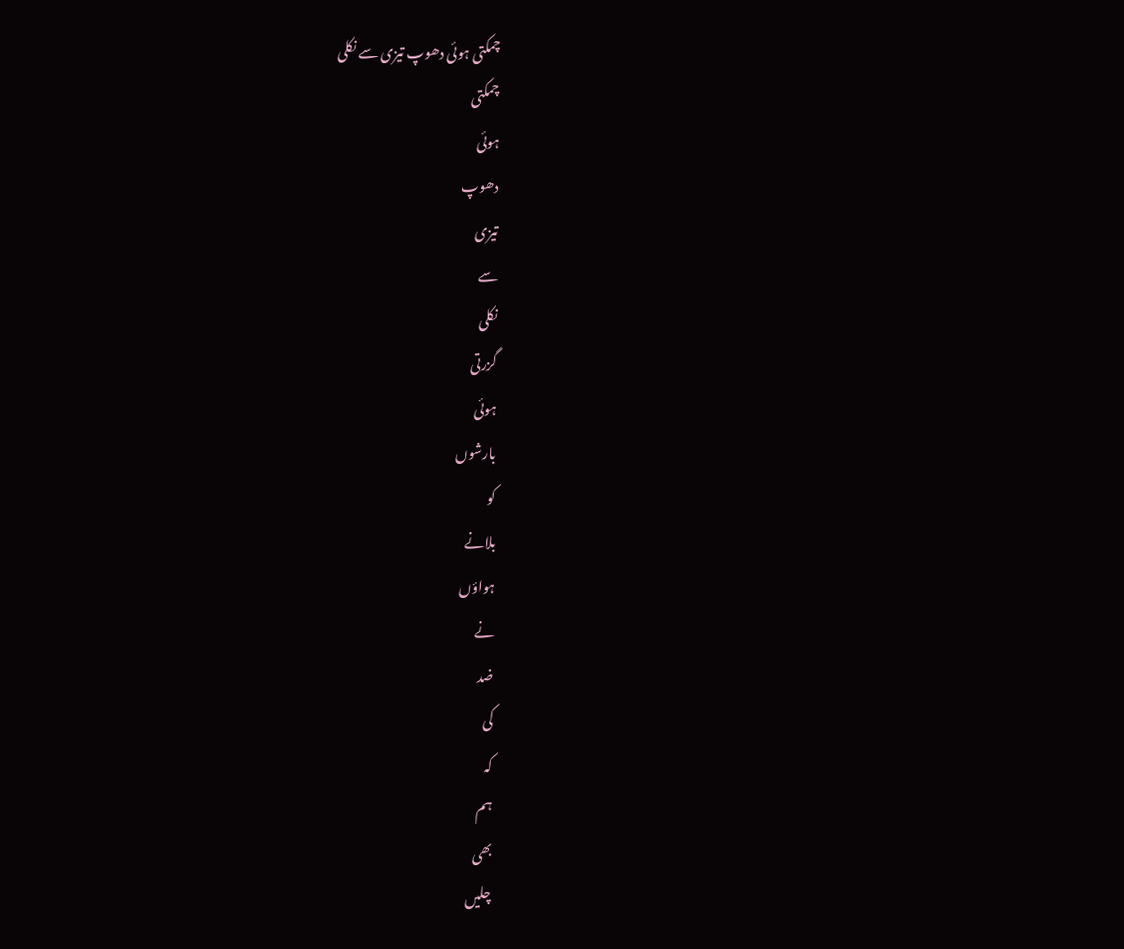چمکتی ہوئی دھوپ تیزی سے نکلی
چمکتی
ہوئی
دھوپ
تیزی
سے
نکلی
گزرتی
ہوئی
بارشوں
کو
بلانے
ہواؤں
نے
ضد
کی
کہ
ہم
بھی
چلیں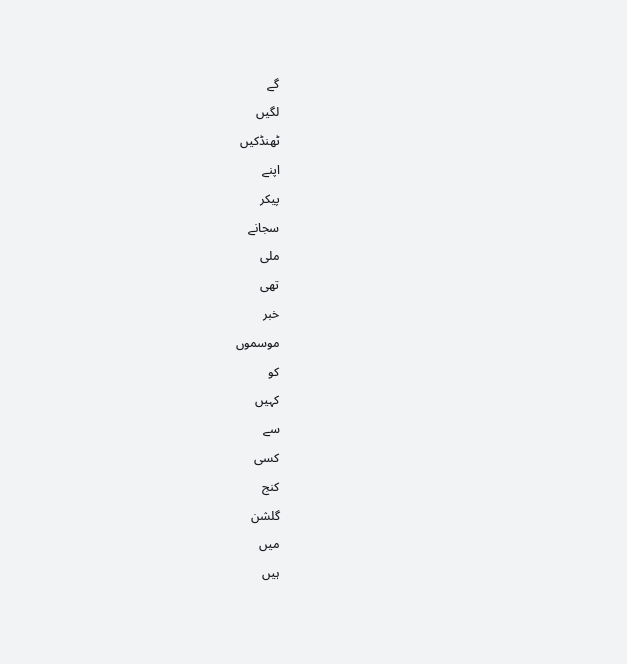گے
لگیں
ٹھنڈکیں
اپنے
پیکر
سجانے
ملی
تھی
خبر
موسموں
کو
کہیں
سے
کسی
کنج
گلشن
میں
ہیں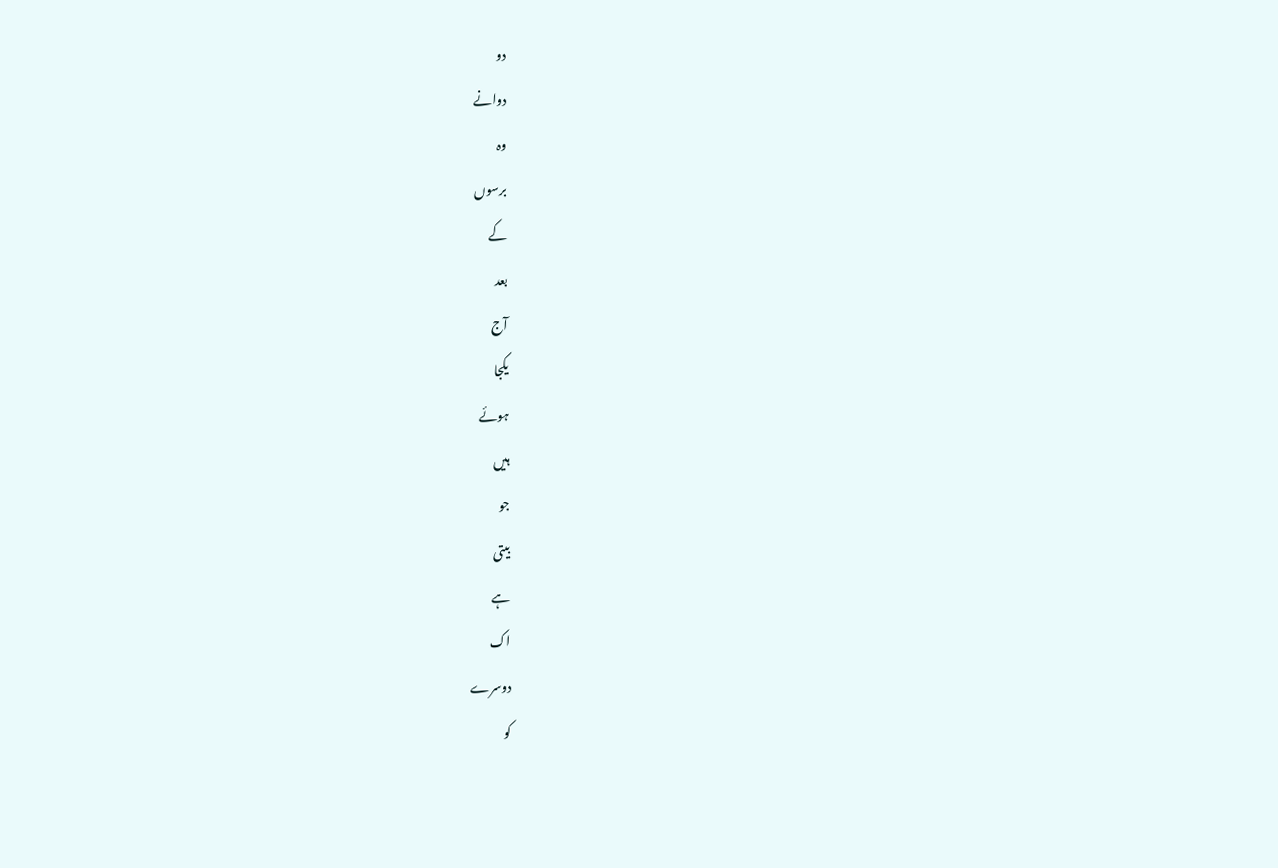دو
دوانے
وہ
برسوں
کے
بعد
آج
یکجا
ہوئے
ہیں
جو
بیتی
ہے
اک
دوسرے
کو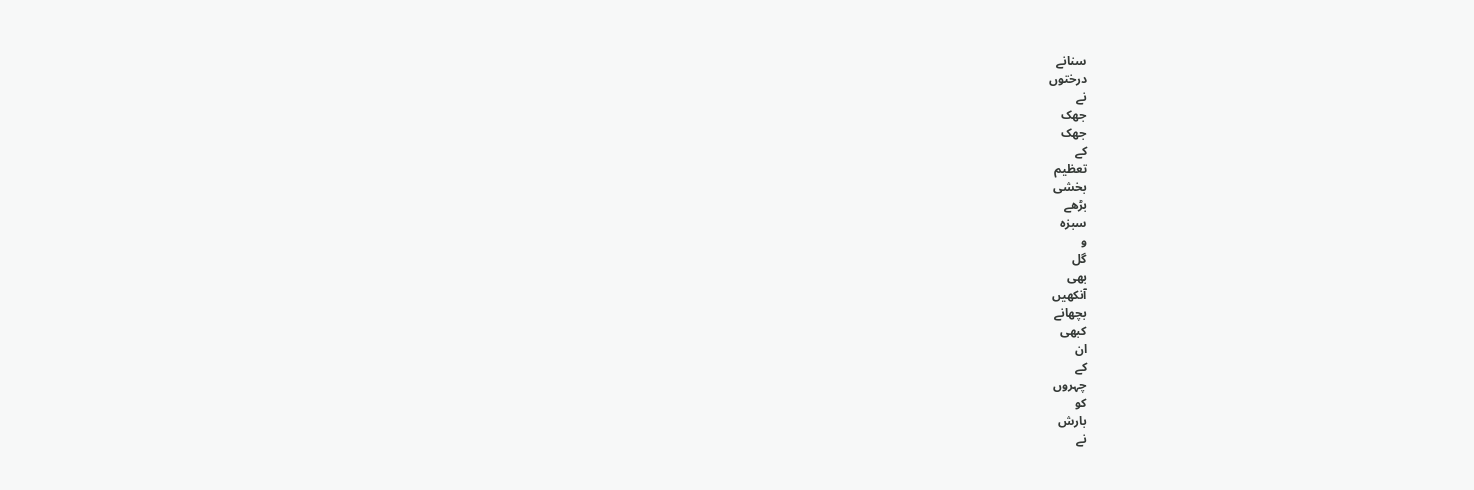سنانے
درختوں
نے
جھک
جھک
کے
تعظیم
بخشی
بڑھے
سبزہ
و
گل
بھی
آنکھیں
بچھانے
کبھی
ان
کے
چہروں
کو
بارش
نے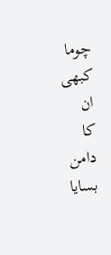چوما
کبھی
ان
کا
دامن
بسایا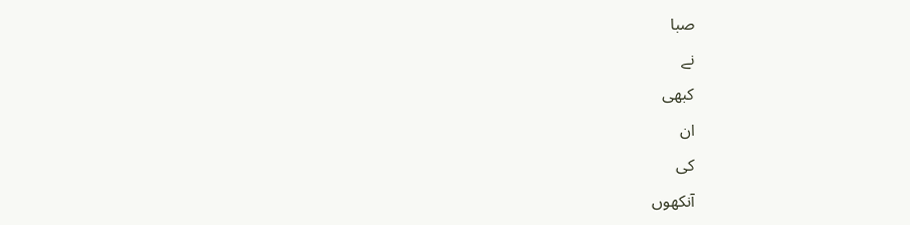صبا
نے
کبھی
ان
کی
آنکھوں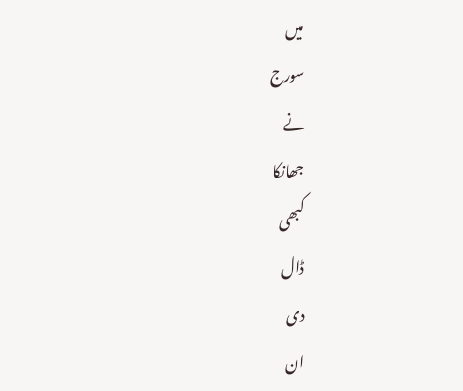میں
سورج
نے
جھانکا
کبھی
ڈال
دی
ان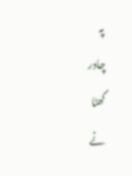پہ
چادر
گھٹا
نے